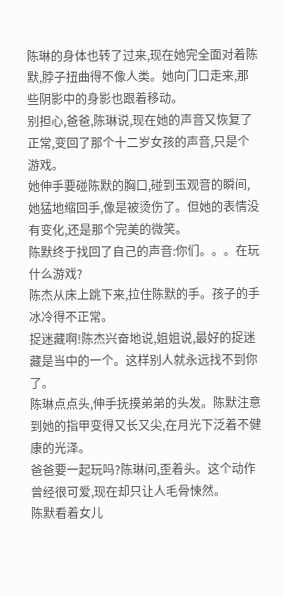陈琳的身体也转了过来,现在她完全面对着陈默,脖子扭曲得不像人类。她向门口走来,那些阴影中的身影也跟着移动。
别担心,爸爸,陈琳说,现在她的声音又恢复了正常,变回了那个十二岁女孩的声音,只是个游戏。
她伸手要碰陈默的胸口,碰到玉观音的瞬间,她猛地缩回手,像是被烫伤了。但她的表情没有变化,还是那个完美的微笑。
陈默终于找回了自己的声音:你们。。。在玩什么游戏?
陈杰从床上跳下来,拉住陈默的手。孩子的手冰冷得不正常。
捉迷藏啊!陈杰兴奋地说,姐姐说,最好的捉迷藏是当中的一个。这样别人就永远找不到你了。
陈琳点点头,伸手抚摸弟弟的头发。陈默注意到她的指甲变得又长又尖,在月光下泛着不健康的光泽。
爸爸要一起玩吗?陈琳问,歪着头。这个动作曾经很可爱,现在却只让人毛骨悚然。
陈默看着女儿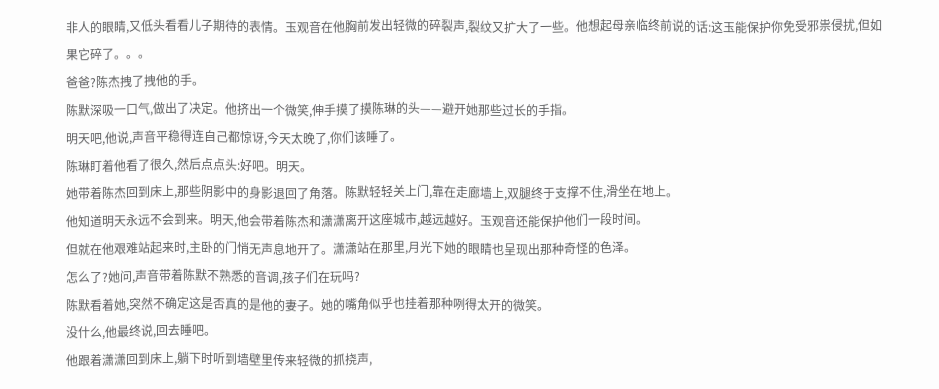非人的眼睛,又低头看看儿子期待的表情。玉观音在他胸前发出轻微的碎裂声,裂纹又扩大了一些。他想起母亲临终前说的话:这玉能保护你免受邪祟侵扰,但如果它碎了。。。
爸爸?陈杰拽了拽他的手。
陈默深吸一口气,做出了决定。他挤出一个微笑,伸手摸了摸陈琳的头——避开她那些过长的手指。
明天吧,他说,声音平稳得连自己都惊讶,今天太晚了,你们该睡了。
陈琳盯着他看了很久,然后点点头:好吧。明天。
她带着陈杰回到床上,那些阴影中的身影退回了角落。陈默轻轻关上门,靠在走廊墙上,双腿终于支撑不住,滑坐在地上。
他知道明天永远不会到来。明天,他会带着陈杰和潇潇离开这座城市,越远越好。玉观音还能保护他们一段时间。
但就在他艰难站起来时,主卧的门悄无声息地开了。潇潇站在那里,月光下她的眼睛也呈现出那种奇怪的色泽。
怎么了?她问,声音带着陈默不熟悉的音调,孩子们在玩吗?
陈默看着她,突然不确定这是否真的是他的妻子。她的嘴角似乎也挂着那种咧得太开的微笑。
没什么,他最终说,回去睡吧。
他跟着潇潇回到床上,躺下时听到墙壁里传来轻微的抓挠声,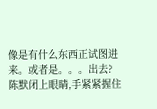像是有什么东西正试图进来。或者是。。。出去?
陈默闭上眼睛,手紧紧握住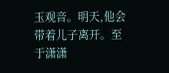玉观音。明天,他会带着儿子离开。至于潇潇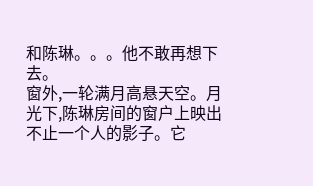和陈琳。。。他不敢再想下去。
窗外,一轮满月高悬天空。月光下,陈琳房间的窗户上映出不止一个人的影子。它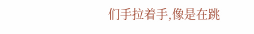们手拉着手,像是在跳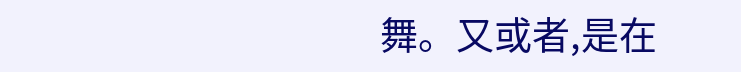舞。又或者,是在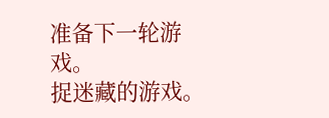准备下一轮游戏。
捉迷藏的游戏。